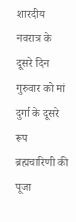शारदीय नवरात्र के दूसरे दिन गुरुवार को मां दुर्गा के दूसरे रूप ब्रह्मचारिणी की पूजा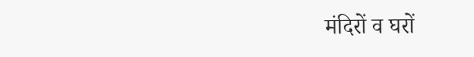मंदिरों व घरों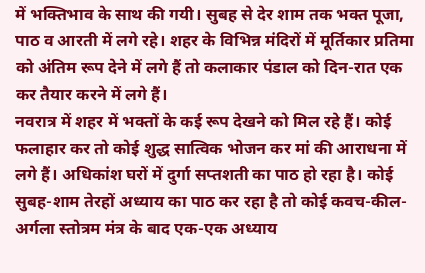में भक्तिभाव के साथ की गयी। सुबह से देर शाम तक भक्त पूजा, पाठ व आरती में लगे रहे। शहर के विभिन्न मंदिरों में मूर्तिकार प्रतिमा को अंतिम रूप देने में लगे हैं तो कलाकार पंडाल को दिन-रात एक कर तैयार करने में लगे हैं।
नवरात्र में शहर में भक्तों के कई रूप देखने को मिल रहे हैं। कोई फलाहार कर तो कोई शुद्ध सात्विक भोजन कर मां की आराधना में लगे हैं। अधिकांश घरों में दुर्गा सप्तशती का पाठ हो रहा है। कोई सुबह-शाम तेरहों अध्याय का पाठ कर रहा है तो कोई कवच-कील-अर्गला स्तोत्रम मंत्र के बाद एक-एक अध्याय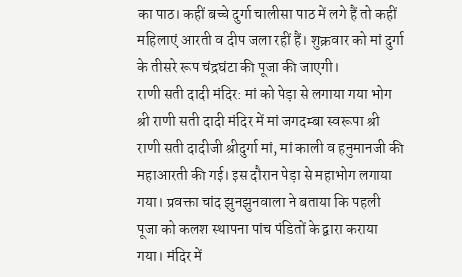का पाठ। कहीं बच्चे दुर्गा चालीसा पाठ में लगे हैं तो कहीं महिलाएं आरती व दीप जला रहीं हैं। शुक्रवार को मां दुर्गा के तीसरे रूप चंद्रघंटा की पूजा की जाएगी।
राणी सती दादी मंदिर: मां को पेड़ा से लगाया गया भोग
श्री राणी सती दादी मंदिर में मां जगदम्बा स्वरूपा श्री राणी सती दादीजी श्रीदुर्गा मां, मां काली व हनुमानजी की महाआरती की गई। इस दौरान पेड़ा से महाभोग लगाया गया। प्रवक्ता चांद झुनझुनवाला ने बताया कि पहली पूजा को कलश स्थापना पांच पंडितों के द्वारा कराया गया। मंदिर में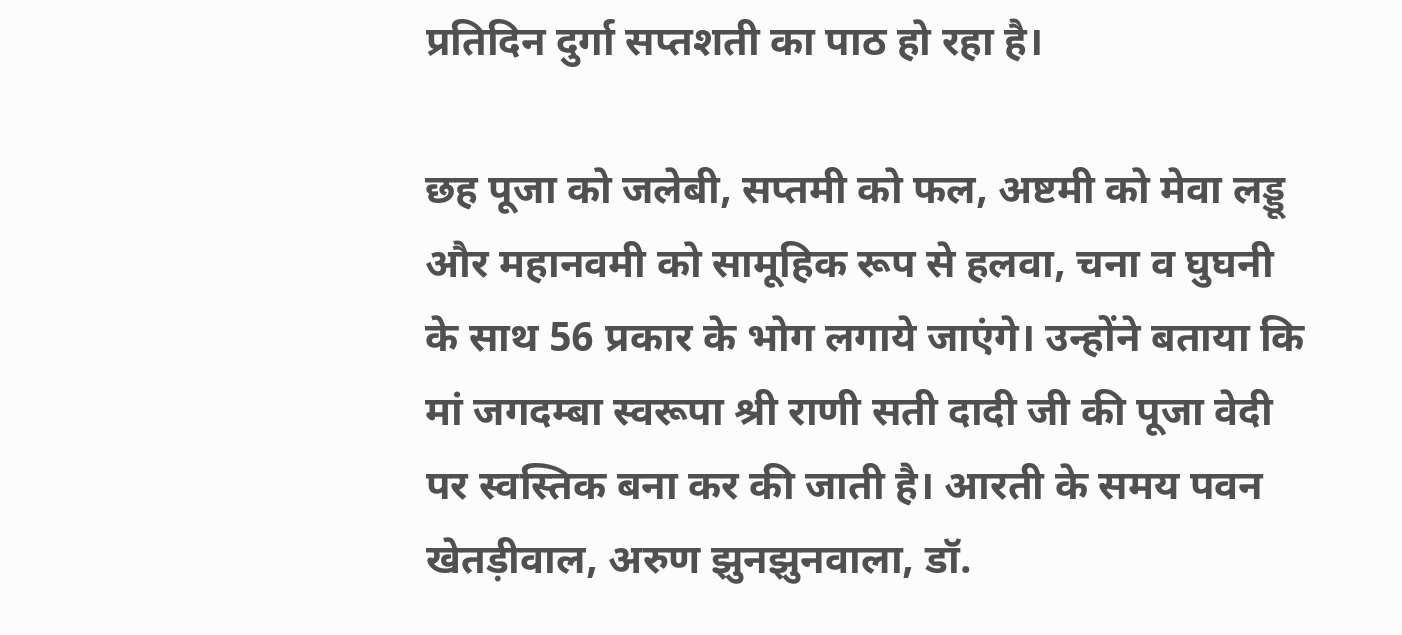प्रतिदिन दुर्गा सप्तशती का पाठ हो रहा है।

छह पूजा को जलेबी, सप्तमी को फल, अष्टमी को मेवा लड्डू और महानवमी को सामूहिक रूप से हलवा, चना व घुघनी के साथ 56 प्रकार के भोग लगाये जाएंगे। उन्होंने बताया कि मां जगदम्बा स्वरूपा श्री राणी सती दादी जी की पूजा वेदी पर स्वस्तिक बना कर की जाती है। आरती के समय पवन खेतड़ीवाल, अरुण झुनझुनवाला, डॉ.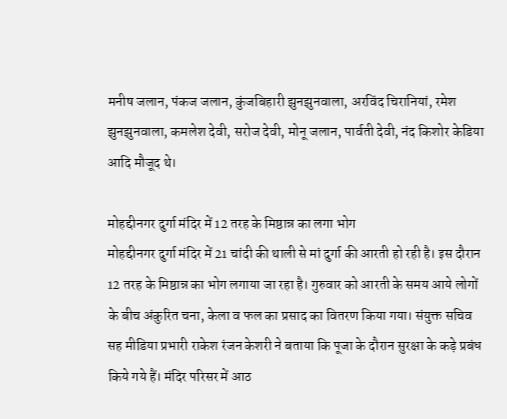मनीष जलान, पंकज जलान, कुंजबिहारी झुनझुनवाला, अरविंद चिरानियां, रमेश झुनझुनवाला, कमलेश देवी, सरोज देवी, मोनू जलान, पार्वती देवी, नंद किशोर केडिया आदि मौजूद थे।

मोहद्दीनगर दुर्गा मंदिर में 12 तरह के मिष्ठान्न का लगा भोग
मोहद्दीनगर दुर्गा मंदिर में 21 चांदी की थाली से मां दुर्गा की आरती हो रही है। इस दौरान 12 तरह के मिष्ठान्न का भोग लगाया जा रहा है। गुरुवार को आरती के समय आये लोगों के बीच अंकुरित चना, केला व फल का प्रसाद का वितरण किया गया। संयुक्त सचिव सह मीडिया प्रभारी राकेश रंजन केशरी ने बताया कि पूजा के दौरान सुरक्षा के कड़े प्रबंध किये गये हैं। मंदिर परिसर में आठ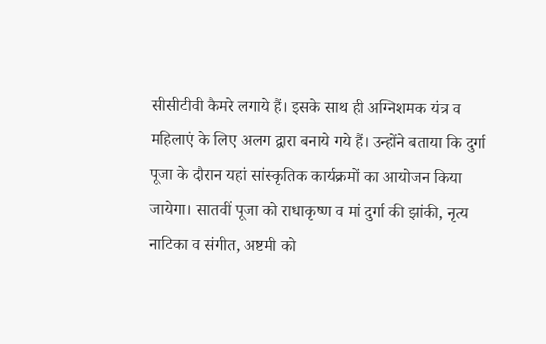सीसीटीवी कैमरे लगाये हैं। इसके साथ ही अग्निशमक यंत्र व महिलाएं के लिए अलग द्वारा बनाये गये हैं। उन्होंने बताया कि दुर्गा पूजा के दौरान यहां सांस्कृतिक कार्यक्रमों का आयोजन किया जायेगा। सातवीं पूजा को राधाकृष्ण व मां दुर्गा की झांकी, नृत्य नाटिका व संगीत, अष्टमी को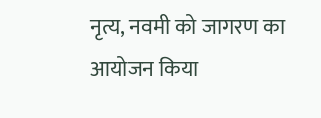नृत्य, नवमी को जागरण का आयोजन किया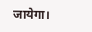जायेगा।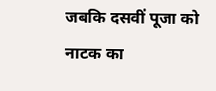जबकि दसवीं पूजा को नाटक का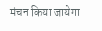मंचन किया जायेगा